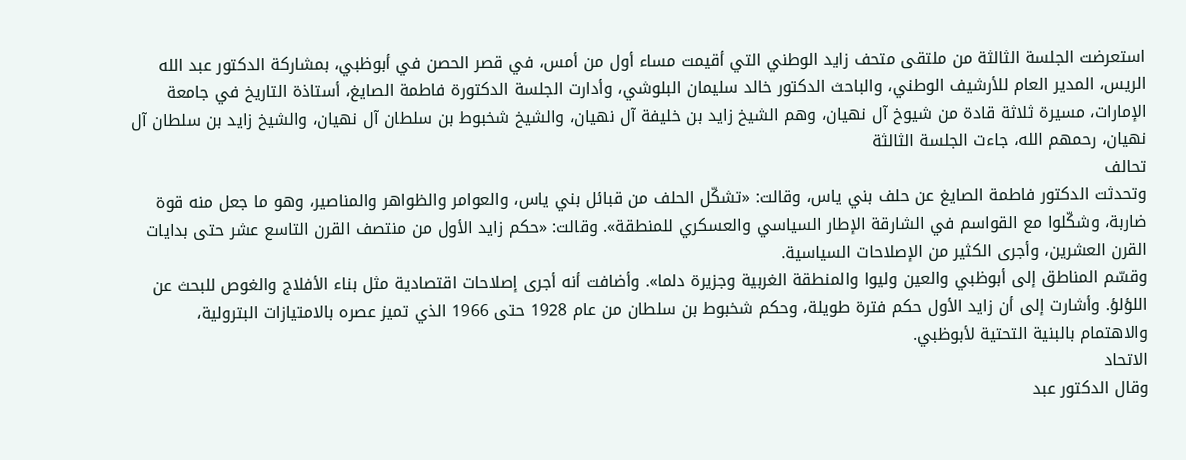استعرضت الجلسة الثالثة من ملتقى متحف زايد الوطني التي أقيمت مساء أول من أمس، في قصر الحصن في أبوظبي، بمشاركة الدكتور عبد الله الريس، المدير العام للأرشيف الوطني، والباحث الدكتور خالد سليمان البلوشي، وأدارت الجلسة الدكتورة فاطمة الصايغ، أستاذة التاريخ في جامعة الإمارات، مسيرة ثلاثة قادة من شيوخ آل نهيان، وهم الشيخ زايد بن خليفة آل نهيان، والشيخ شخبوط بن سلطان آل نهيان، والشيخ زايد بن سلطان آل نهيان، رحمهم الله، جاءت الجلسة الثالثة
تحالف
وتحدثت الدكتور فاطمة الصايغ عن حلف بني ياس، وقالت: «تشكّل الحلف من قبائل بني ياس، والعوامر والظواهر والمناصير، وهو ما جعل منه قوة ضاربة، وشكّلوا مع القواسم في الشارقة الإطار السياسي والعسكري للمنطقة». وقالت: «حكم زايد الأول من منتصف القرن التاسع عشر حتى بدايات القرن العشرين، وأجرى الكثير من الإصلاحات السياسية.
وقسّم المناطق إلى أبوظبي والعين وليوا والمنطقة الغربية وجزيرة دلما». وأضافت أنه أجرى إصلاحات اقتصادية مثل بناء الأفلاج والغوص للبحث عن اللؤلؤ. وأشارت إلى أن زايد الأول حكم فترة طويلة، وحكم شخبوط بن سلطان من عام 1928 حتى 1966 الذي تميز عصره بالامتيازات البترولية، والاهتمام بالبنية التحتية لأبوظبي.
الاتحاد
وقال الدكتور عبد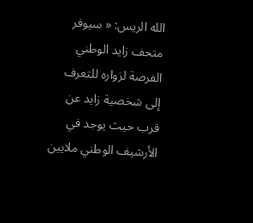الله الريس: « سيوفر متحف زايد الوطني الفرصة لزواره للتعرف إلى شخصية زايد عن قرب حيث يوجد في الأرشيف الوطني ملايين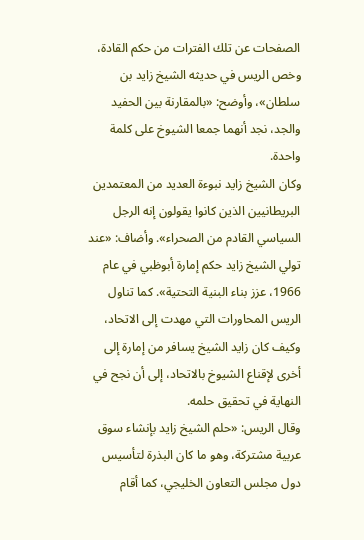الصفحات عن تلك الفترات من حكم القادة، وخص الريس في حديثه الشيخ زايد بن سلطان»، وأوضح: «بالمقارنة بين الحفيد والجد، نجد أنهما جمعا الشيوخ على كلمة واحدة.
وكان الشيخ زايد نبوءة العديد من المعتمدين البريطانيين الذين كانوا يقولون إنه الرجل السياسي القادم من الصحراء». وأضاف: «عند تولي الشيخ زايد حكم إمارة أبوظبي في عام 1966، عزز بناء البنية التحتية». كما تناول الريس المحاورات التي مهدت إلى الاتحاد، وكيف كان زايد الشيخ يسافر من إمارة إلى أخرى لإقناع الشيوخ بالاتحاد، إلى أن نجح في النهاية في تحقيق حلمه.
وقال الريس: «حلم الشيخ زايد بإنشاء سوق عربية مشتركة، وهو ما كان البذرة لتأسيس دول مجلس التعاون الخليجي، كما أقام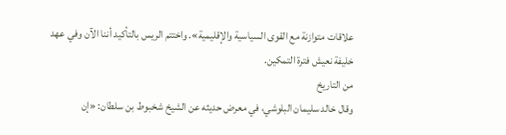علاقات متوازنة مع القوى السياسية والإقليمية». واختتم الريس بالتأكيد أننا الآن وفي عهد خليفة نعيش فترة التمكين.
من التاريخ
وقال خالد سليمان البلوشي، في معرض حديثه عن الشيخ شخبوط بن سلطان: «إن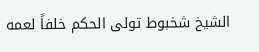الشيخ شخبوط تولى الحكم خلفاً لعمه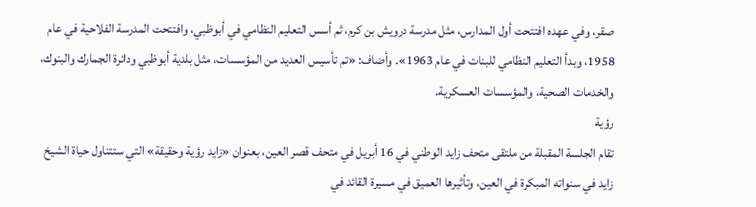صقر، وفي عهده افتتحت أول المدارس، مثل مدرسة درويش بن كرم، ثم أسس التعليم النظامي في أبوظبي، وافتتحت المدرسة الفلاحية في عام 1958، وبدأ التعليم النظامي للبنات في عام 1963». وأضاف: «تم تأسيس العديد من المؤسسات، مثل بلدية أبوظبي ودائرة الجمارك والبنوك، والخدمات الصحية، والمؤسسات العسكرية.
رؤية
تقام الجلسة المقبلة من ملتقى متحف زايد الوطني في 16 أبريل في متحف قصر العين، بعنوان «زايد رؤية وحقيقة» التي ستتناول حياة الشيخ زايد في سنواته المبكرة في العين، وتأثيرها العميق في مسيرة القائد في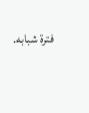فترة شبابه.